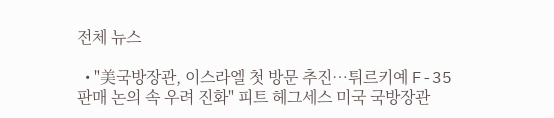전체 뉴스

  • "美국방장관, 이스라엘 첫 방문 추진…튀르키예 F-35 판매 논의 속 우려 진화" 피트 헤그세스 미국 국방장관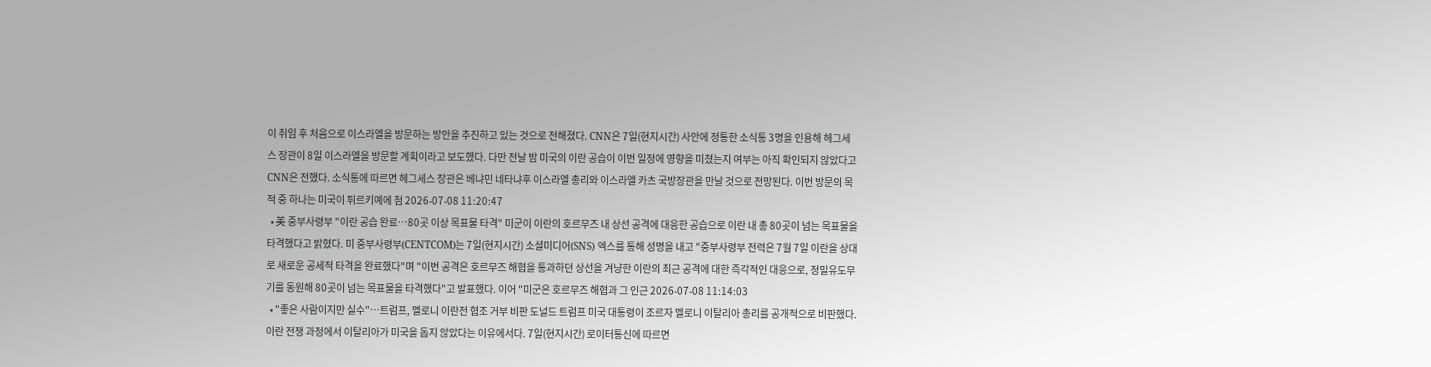이 취임 후 처음으로 이스라엘을 방문하는 방안을 추진하고 있는 것으로 전해졌다. CNN은 7일(현지시간) 사안에 정통한 소식통 3명을 인용해 헤그세스 장관이 8일 이스라엘을 방문할 계획이라고 보도했다. 다만 전날 밤 미국의 이란 공습이 이번 일정에 영향을 미쳤는지 여부는 아직 확인되지 않았다고 CNN은 전했다. 소식통에 따르면 헤그세스 장관은 베냐민 네타냐후 이스라엘 총리와 이스라엘 카츠 국방장관을 만날 것으로 전망된다. 이번 방문의 목적 중 하나는 미국이 튀르키예에 첨 2026-07-08 11:20:47
  • 美 중부사령부 "이란 공습 완료…80곳 이상 목표물 타격" 미군이 이란의 호르무즈 내 상선 공격에 대응한 공습으로 이란 내 총 80곳이 넘는 목표물을 타격했다고 밝혔다. 미 중부사령부(CENTCOM)는 7일(현지시간) 소셜미디어(SNS) 엑스를 통해 성명을 내고 "중부사령부 전력은 7월 7일 이란을 상대로 새로운 공세적 타격을 완료했다"며 "이번 공격은 호르무즈 해협을 통과하던 상선을 겨냥한 이란의 최근 공격에 대한 즉각적인 대응으로, 정밀유도무기를 동원해 80곳이 넘는 목표물을 타격했다"고 발표했다. 이어 "미군은 호르무즈 해협과 그 인근 2026-07-08 11:14:03
  • "좋은 사람이지만 실수"…트럼프, 멜로니 이란전 협조 거부 비판 도널드 트럼프 미국 대통령이 조르자 멜로니 이탈리아 총리를 공개적으로 비판했다. 이란 전쟁 과정에서 이탈리아가 미국을 돕지 않았다는 이유에서다. 7일(현지시간) 로이터통신에 따르면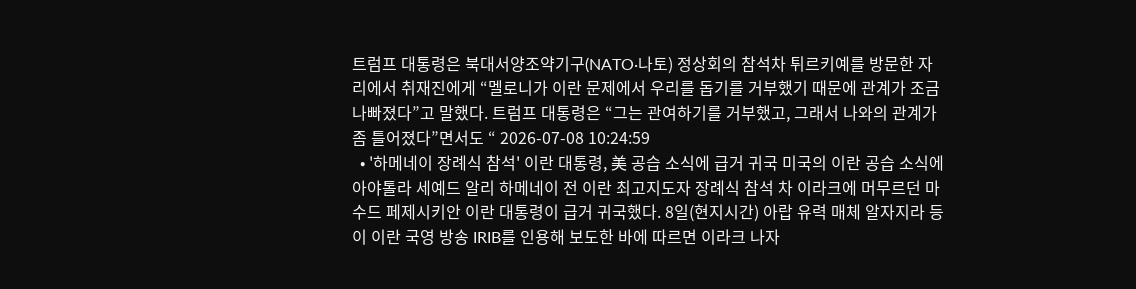트럼프 대통령은 북대서양조약기구(NATO·나토) 정상회의 참석차 튀르키예를 방문한 자리에서 취재진에게 “멜로니가 이란 문제에서 우리를 돕기를 거부했기 때문에 관계가 조금 나빠졌다”고 말했다. 트럼프 대통령은 “그는 관여하기를 거부했고, 그래서 나와의 관계가 좀 틀어졌다”면서도 “ 2026-07-08 10:24:59
  • '하메네이 장례식 참석' 이란 대통령, 美 공습 소식에 급거 귀국 미국의 이란 공습 소식에 아야톨라 세예드 알리 하메네이 전 이란 최고지도자 장례식 참석 차 이라크에 머무르던 마수드 페제시키안 이란 대통령이 급거 귀국했다. 8일(현지시간) 아랍 유력 매체 알자지라 등이 이란 국영 방송 IRIB를 인용해 보도한 바에 따르면 이라크 나자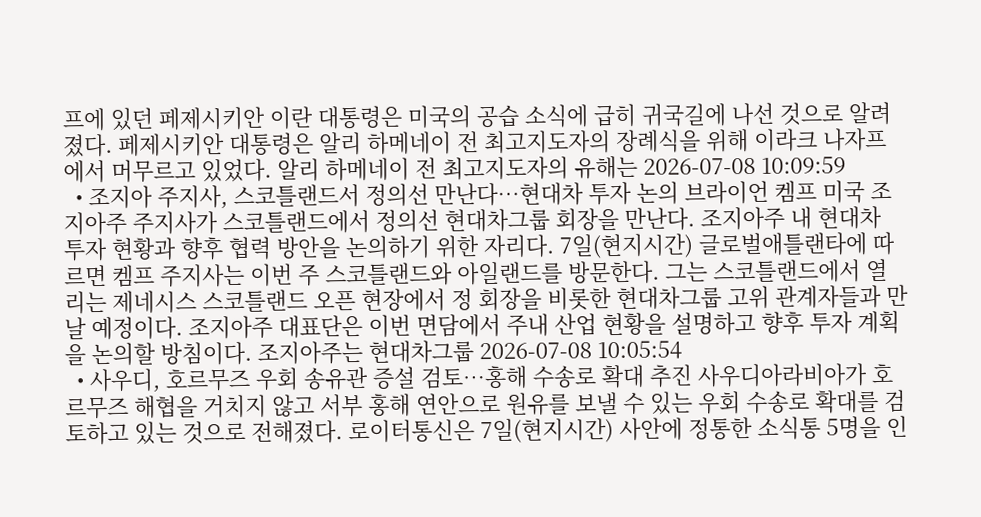프에 있던 페제시키안 이란 대통령은 미국의 공습 소식에 급히 귀국길에 나선 것으로 알려졌다. 페제시키안 대통령은 알리 하메네이 전 최고지도자의 장례식을 위해 이라크 나자프에서 머무르고 있었다. 알리 하메네이 전 최고지도자의 유해는 2026-07-08 10:09:59
  • 조지아 주지사, 스코틀랜드서 정의선 만난다…현대차 투자 논의 브라이언 켐프 미국 조지아주 주지사가 스코틀랜드에서 정의선 현대차그룹 회장을 만난다. 조지아주 내 현대차 투자 현황과 향후 협력 방안을 논의하기 위한 자리다. 7일(현지시간) 글로벌애틀랜타에 따르면 켐프 주지사는 이번 주 스코틀랜드와 아일랜드를 방문한다. 그는 스코틀랜드에서 열리는 제네시스 스코틀랜드 오픈 현장에서 정 회장을 비롯한 현대차그룹 고위 관계자들과 만날 예정이다. 조지아주 대표단은 이번 면담에서 주내 산업 현황을 설명하고 향후 투자 계획을 논의할 방침이다. 조지아주는 현대차그룹 2026-07-08 10:05:54
  • 사우디, 호르무즈 우회 송유관 증설 검토…홍해 수송로 확대 추진 사우디아라비아가 호르무즈 해협을 거치지 않고 서부 홍해 연안으로 원유를 보낼 수 있는 우회 수송로 확대를 검토하고 있는 것으로 전해졌다. 로이터통신은 7일(현지시간) 사안에 정통한 소식통 5명을 인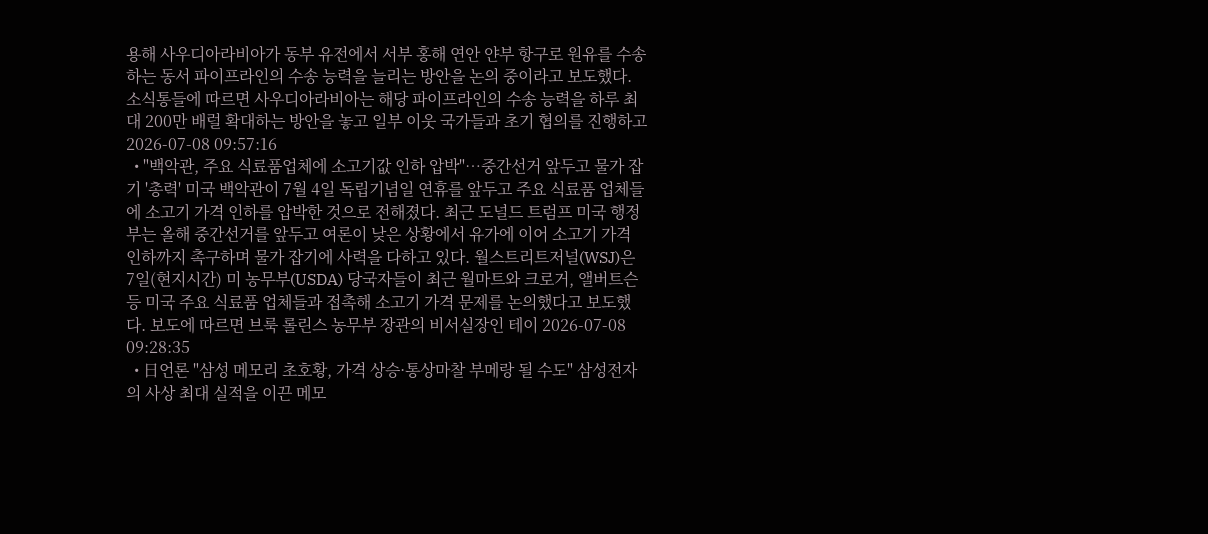용해 사우디아라비아가 동부 유전에서 서부 홍해 연안 얀부 항구로 원유를 수송하는 동서 파이프라인의 수송 능력을 늘리는 방안을 논의 중이라고 보도했다. 소식통들에 따르면 사우디아라비아는 해당 파이프라인의 수송 능력을 하루 최대 200만 배럴 확대하는 방안을 놓고 일부 이웃 국가들과 초기 협의를 진행하고 2026-07-08 09:57:16
  • "백악관, 주요 식료품업체에 소고기값 인하 압박"…중간선거 앞두고 물가 잡기 '총력' 미국 백악관이 7월 4일 독립기념일 연휴를 앞두고 주요 식료품 업체들에 소고기 가격 인하를 압박한 것으로 전해졌다. 최근 도널드 트럼프 미국 행정부는 올해 중간선거를 앞두고 여론이 낮은 상황에서 유가에 이어 소고기 가격 인하까지 촉구하며 물가 잡기에 사력을 다하고 있다. 월스트리트저널(WSJ)은 7일(현지시간) 미 농무부(USDA) 당국자들이 최근 월마트와 크로거, 앨버트슨 등 미국 주요 식료품 업체들과 접촉해 소고기 가격 문제를 논의했다고 보도했다. 보도에 따르면 브룩 롤린스 농무부 장관의 비서실장인 테이 2026-07-08 09:28:35
  • 日언론 "삼성 메모리 초호황, 가격 상승·통상마찰 부메랑 될 수도" 삼성전자의 사상 최대 실적을 이끈 메모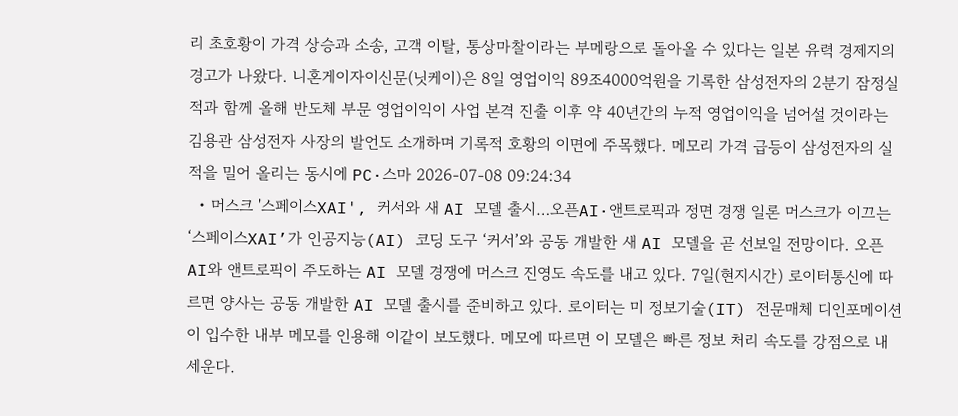리 초호황이 가격 상승과 소송, 고객 이탈, 통상마찰이라는 부메랑으로 돌아올 수 있다는 일본 유력 경제지의 경고가 나왔다. 니혼게이자이신문(닛케이)은 8일 영업이익 89조4000억원을 기록한 삼성전자의 2분기 잠정실적과 함께 올해 반도체 부문 영업이익이 사업 본격 진출 이후 약 40년간의 누적 영업이익을 넘어설 것이라는 김용관 삼성전자 사장의 발언도 소개하며 기록적 호황의 이면에 주목했다. 메모리 가격 급등이 삼성전자의 실적을 밀어 올리는 동시에 PC·스마 2026-07-08 09:24:34
  • 머스크 '스페이스XAI', 커서와 새 AI 모델 출시…오픈AI·앤트로픽과 정면 경쟁 일론 머스크가 이끄는 ‘스페이스XAI’가 인공지능(AI) 코딩 도구 ‘커서’와 공동 개발한 새 AI 모델을 곧 선보일 전망이다. 오픈AI와 앤트로픽이 주도하는 AI 모델 경쟁에 머스크 진영도 속도를 내고 있다. 7일(현지시간) 로이터통신에 따르면 양사는 공동 개발한 AI 모델 출시를 준비하고 있다. 로이터는 미 정보기술(IT) 전문매체 디인포메이션이 입수한 내부 메모를 인용해 이같이 보도했다. 메모에 따르면 이 모델은 빠른 정보 처리 속도를 강점으로 내세운다.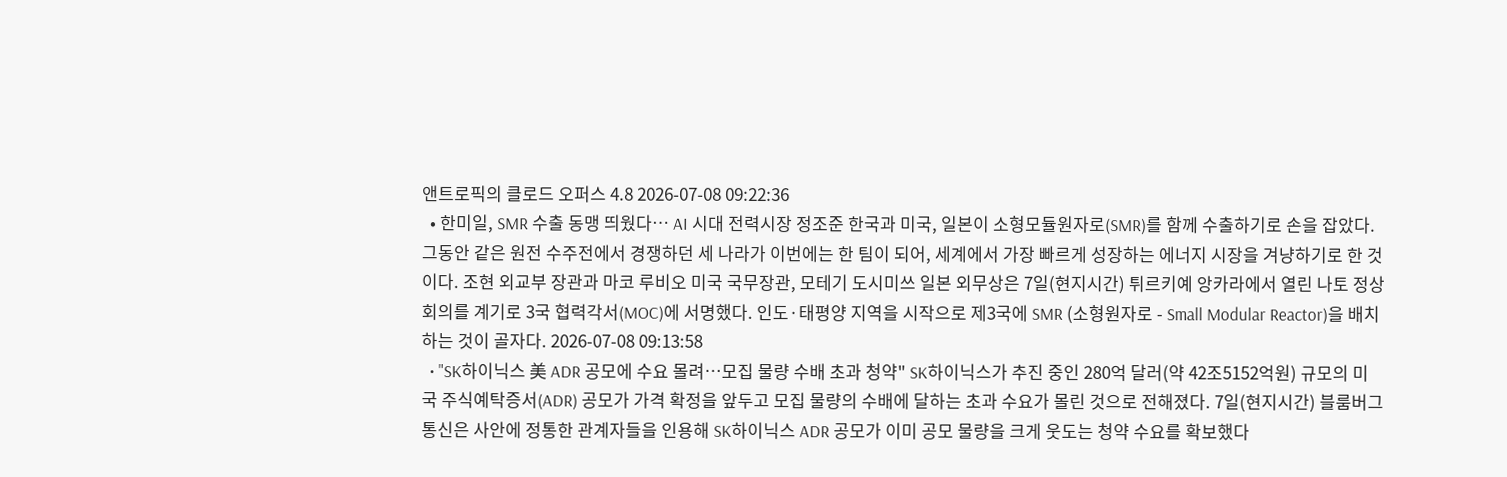앤트로픽의 클로드 오퍼스 4.8 2026-07-08 09:22:36
  • 한미일, SMR 수출 동맹 띄웠다… AI 시대 전력시장 정조준 한국과 미국, 일본이 소형모듈원자로(SMR)를 함께 수출하기로 손을 잡았다. 그동안 같은 원전 수주전에서 경쟁하던 세 나라가 이번에는 한 팀이 되어, 세계에서 가장 빠르게 성장하는 에너지 시장을 겨냥하기로 한 것이다. 조현 외교부 장관과 마코 루비오 미국 국무장관, 모테기 도시미쓰 일본 외무상은 7일(현지시간) 튀르키예 앙카라에서 열린 나토 정상회의를 계기로 3국 협력각서(MOC)에 서명했다. 인도·태평양 지역을 시작으로 제3국에 SMR (소형원자로 - Small Modular Reactor)을 배치하는 것이 골자다. 2026-07-08 09:13:58
  • "SK하이닉스 美 ADR 공모에 수요 몰려…모집 물량 수배 초과 청약" SK하이닉스가 추진 중인 280억 달러(약 42조5152억원) 규모의 미국 주식예탁증서(ADR) 공모가 가격 확정을 앞두고 모집 물량의 수배에 달하는 초과 수요가 몰린 것으로 전해졌다. 7일(현지시간) 블룸버그통신은 사안에 정통한 관계자들을 인용해 SK하이닉스 ADR 공모가 이미 공모 물량을 크게 웃도는 청약 수요를 확보했다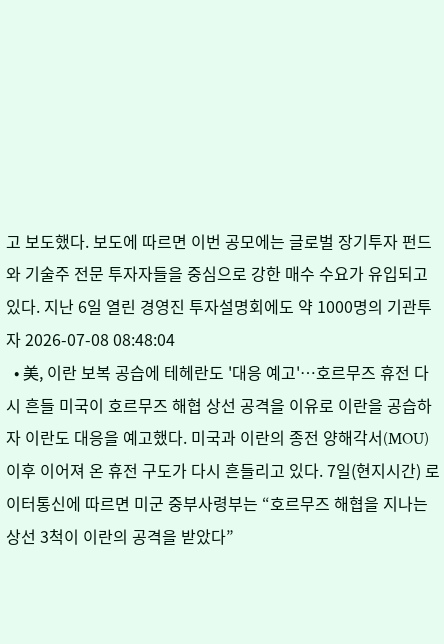고 보도했다. 보도에 따르면 이번 공모에는 글로벌 장기투자 펀드와 기술주 전문 투자자들을 중심으로 강한 매수 수요가 유입되고 있다. 지난 6일 열린 경영진 투자설명회에도 약 1000명의 기관투자 2026-07-08 08:48:04
  • 美, 이란 보복 공습에 테헤란도 '대응 예고'…호르무즈 휴전 다시 흔들 미국이 호르무즈 해협 상선 공격을 이유로 이란을 공습하자 이란도 대응을 예고했다. 미국과 이란의 종전 양해각서(MOU) 이후 이어져 온 휴전 구도가 다시 흔들리고 있다. 7일(현지시간) 로이터통신에 따르면 미군 중부사령부는 “호르무즈 해협을 지나는 상선 3척이 이란의 공격을 받았다”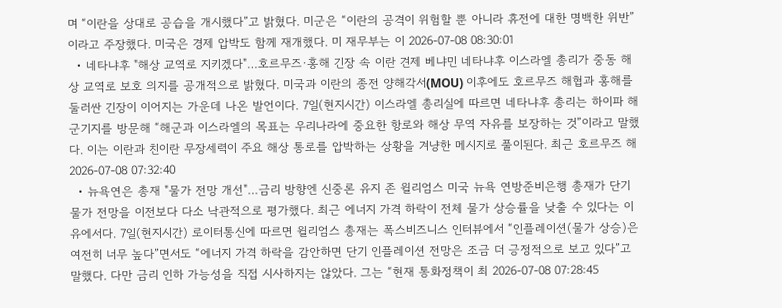며 “이란을 상대로 공습을 개시했다”고 밝혔다. 미군은 “이란의 공격이 위험할 뿐 아니라 휴전에 대한 명백한 위반”이라고 주장했다. 미국은 경제 압박도 함께 재개했다. 미 재무부는 이 2026-07-08 08:30:01
  • 네타냐후 "해상 교역로 지키겠다"…호르무즈·홍해 긴장 속 이란 견제 베냐민 네타냐후 이스라엘 총리가 중동 해상 교역로 보호 의지를 공개적으로 밝혔다. 미국과 이란의 종전 양해각서(MOU) 이후에도 호르무즈 해협과 홍해를 둘러싼 긴장이 이어지는 가운데 나온 발언이다. 7일(현지시간) 이스라엘 총리실에 따르면 네타냐후 총리는 하이파 해군기지를 방문해 “해군과 이스라엘의 목표는 우리나라에 중요한 항로와 해상 무역 자유를 보장하는 것”이라고 말했다. 이는 이란과 친이란 무장세력이 주요 해상 통로를 압박하는 상황을 겨냥한 메시지로 풀이된다. 최근 호르무즈 해 2026-07-08 07:32:40
  • 뉴욕연은 총재 "물가 전망 개선"…금리 방향엔 신중론 유지 존 윌리엄스 미국 뉴욕 연방준비은행 총재가 단기 물가 전망을 이전보다 다소 낙관적으로 평가했다. 최근 에너지 가격 하락이 전체 물가 상승률을 낮출 수 있다는 이유에서다. 7일(현지시간) 로이터통신에 따르면 윌리엄스 총재는 폭스비즈니스 인터뷰에서 “인플레이션(물가 상승)은 여전히 너무 높다”면서도 “에너지 가격 하락을 감안하면 단기 인플레이션 전망은 조금 더 긍정적으로 보고 있다”고 말했다. 다만 금리 인하 가능성을 직접 시사하지는 않았다. 그는 “현재 통화정책이 최 2026-07-08 07:28:45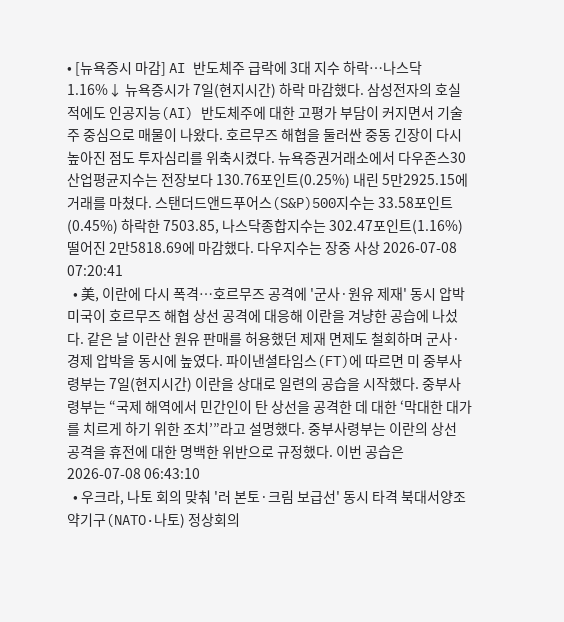• [뉴욕증시 마감] AI 반도체주 급락에 3대 지수 하락…나스닥 1.16%↓ 뉴욕증시가 7일(현지시간) 하락 마감했다. 삼성전자의 호실적에도 인공지능(AI) 반도체주에 대한 고평가 부담이 커지면서 기술주 중심으로 매물이 나왔다. 호르무즈 해협을 둘러싼 중동 긴장이 다시 높아진 점도 투자심리를 위축시켰다. 뉴욕증권거래소에서 다우존스30산업평균지수는 전장보다 130.76포인트(0.25%) 내린 5만2925.15에 거래를 마쳤다. 스탠더드앤드푸어스(S&P)500지수는 33.58포인트(0.45%) 하락한 7503.85, 나스닥종합지수는 302.47포인트(1.16%) 떨어진 2만5818.69에 마감했다. 다우지수는 장중 사상 2026-07-08 07:20:41
  • 美, 이란에 다시 폭격…호르무즈 공격에 '군사·원유 제재' 동시 압박 미국이 호르무즈 해협 상선 공격에 대응해 이란을 겨냥한 공습에 나섰다. 같은 날 이란산 원유 판매를 허용했던 제재 면제도 철회하며 군사·경제 압박을 동시에 높였다. 파이낸셜타임스(FT)에 따르면 미 중부사령부는 7일(현지시간) 이란을 상대로 일련의 공습을 시작했다. 중부사령부는 “국제 해역에서 민간인이 탄 상선을 공격한 데 대한 ‘막대한 대가를 치르게 하기 위한 조치’”라고 설명했다. 중부사령부는 이란의 상선 공격을 휴전에 대한 명백한 위반으로 규정했다. 이번 공습은 2026-07-08 06:43:10
  • 우크라, 나토 회의 맞춰 '러 본토·크림 보급선' 동시 타격 북대서양조약기구(NATO·나토) 정상회의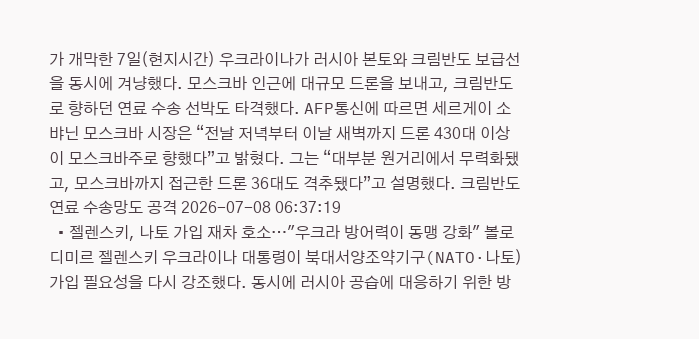가 개막한 7일(현지시간) 우크라이나가 러시아 본토와 크림반도 보급선을 동시에 겨냥했다. 모스크바 인근에 대규모 드론을 보내고, 크림반도로 향하던 연료 수송 선박도 타격했다. AFP통신에 따르면 세르게이 소뱌닌 모스크바 시장은 “전날 저녁부터 이날 새벽까지 드론 430대 이상이 모스크바주로 향했다”고 밝혔다. 그는 “대부분 원거리에서 무력화됐고, 모스크바까지 접근한 드론 36대도 격추됐다”고 설명했다. 크림반도 연료 수송망도 공격 2026-07-08 06:37:19
  • 젤렌스키, 나토 가입 재차 호소…"우크라 방어력이 동맹 강화" 볼로디미르 젤렌스키 우크라이나 대통령이 북대서양조약기구(NATO·나토) 가입 필요성을 다시 강조했다. 동시에 러시아 공습에 대응하기 위한 방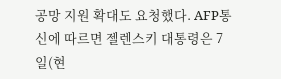공망 지원 확대도 요청했다. AFP통신에 따르면 젤렌스키 대통령은 7일(현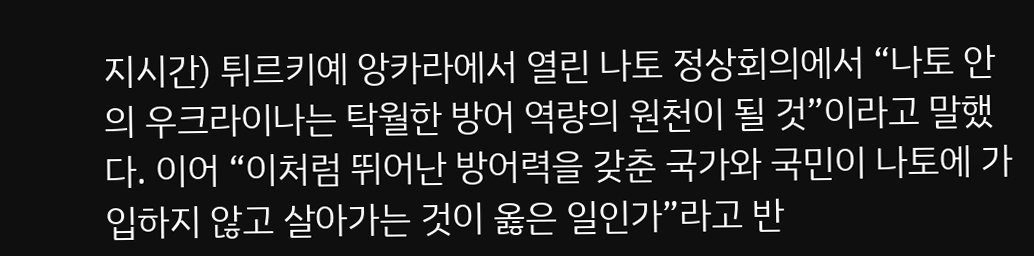지시간) 튀르키예 앙카라에서 열린 나토 정상회의에서 “나토 안의 우크라이나는 탁월한 방어 역량의 원천이 될 것”이라고 말했다. 이어 “이처럼 뛰어난 방어력을 갖춘 국가와 국민이 나토에 가입하지 않고 살아가는 것이 옳은 일인가”라고 반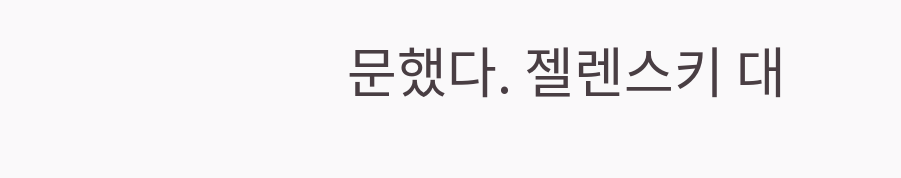문했다. 젤렌스키 대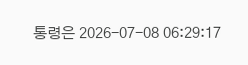통령은 2026-07-08 06:29:17